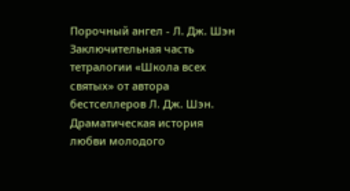Порочный ангел - Л. Дж. Шэн
Заключительная часть тетралогии «Школа всех святых» от автора бестселлеров Л. Дж. Шэн. Драматическая история любви молодого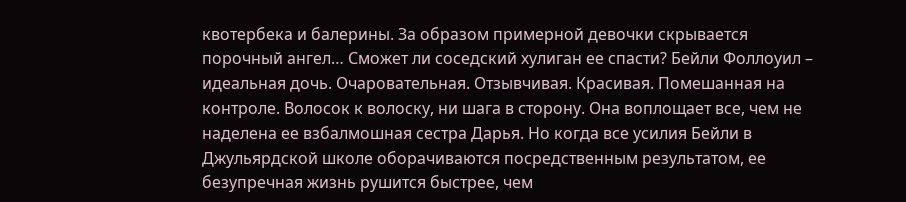квотербека и балерины. За образом примерной девочки скрывается порочный ангел… Сможет ли соседский хулиган ее спасти? Бейли Фоллоуил – идеальная дочь. Очаровательная. Отзывчивая. Красивая. Помешанная на контроле. Волосок к волоску, ни шага в сторону. Она воплощает все, чем не наделена ее взбалмошная сестра Дарья. Но когда все усилия Бейли в Джульярдской школе оборачиваются посредственным результатом, ее безупречная жизнь рушится быстрее, чем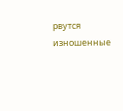рвутся изношенные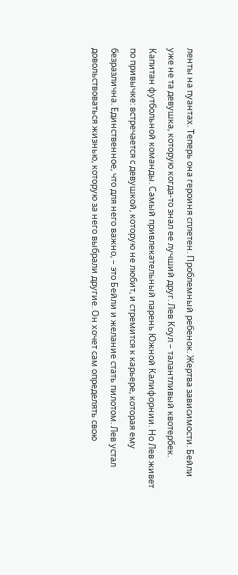ленты на пуантах. Теперь она героиня сплетен. Проблемный ребенок. Жертва зависимости. Бейли уже не та девушка, которую когда-то знал ее лучший друг. Лев Коул – талантливый квотербек. Капитан футбольной команды. Самый привлекательный парень Южной Калифорнии. Но Лев живет по привычке: встречается с девушкой, которую не любит, и стремится к карьере, которая ему безразлична. Единственное, что для него важно, – это Бейли и желание стать пилотом. Лев устал довольствоваться жизнью, которую за него выбрали другие. Он хочет сам определять свою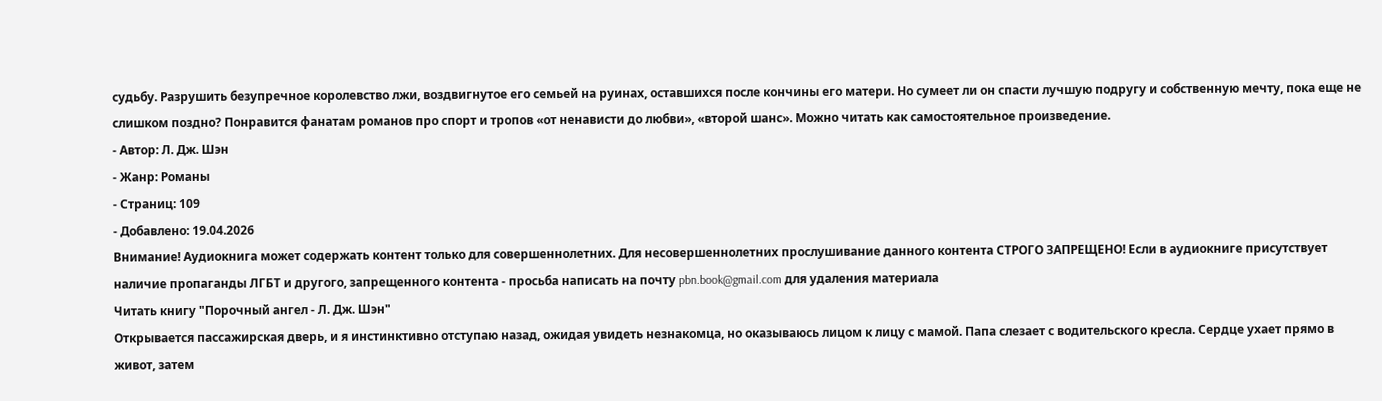судьбу. Разрушить безупречное королевство лжи, воздвигнутое его семьей на руинах, оставшихся после кончины его матери. Но сумеет ли он спасти лучшую подругу и собственную мечту, пока еще не слишком поздно? Понравится фанатам романов про спорт и тропов «от ненависти до любви», «второй шанс». Можно читать как самостоятельное произведение.
- Автор: Л. Дж. Шэн
- Жанр: Романы
- Страниц: 109
- Добавлено: 19.04.2026
Внимание! Аудиокнига может содержать контент только для совершеннолетних. Для несовершеннолетних прослушивание данного контента СТРОГО ЗАПРЕЩЕНО! Если в аудиокниге присутствует наличие пропаганды ЛГБТ и другого, запрещенного контента - просьба написать на почту pbn.book@gmail.com для удаления материала
Читать книгу "Порочный ангел - Л. Дж. Шэн"
Открывается пассажирская дверь, и я инстинктивно отступаю назад, ожидая увидеть незнакомца, но оказываюсь лицом к лицу с мамой. Папа слезает с водительского кресла. Сердце ухает прямо в живот, затем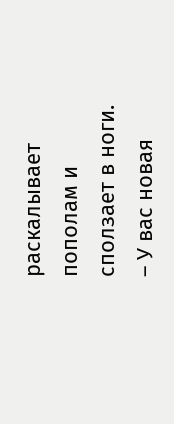раскалывает пополам и сползает в ноги.
– У вас новая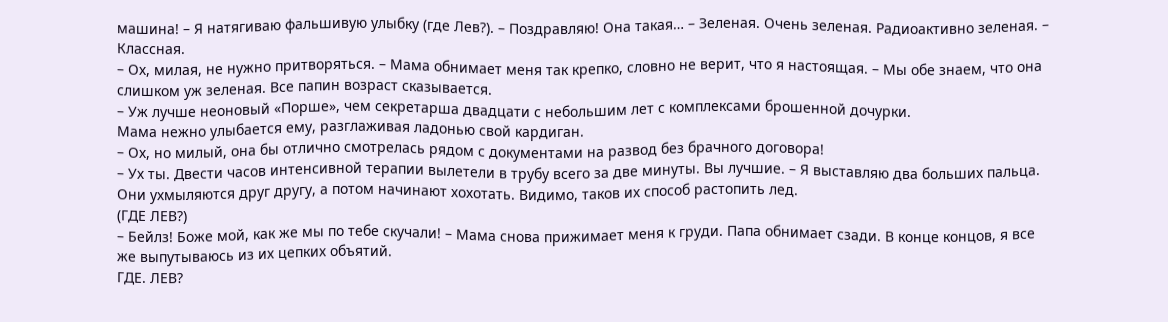машина! – Я натягиваю фальшивую улыбку (где Лев?). – Поздравляю! Она такая… – Зеленая. Очень зеленая. Радиоактивно зеленая. – Классная.
– Ох, милая, не нужно притворяться. – Мама обнимает меня так крепко, словно не верит, что я настоящая. – Мы обе знаем, что она слишком уж зеленая. Все папин возраст сказывается.
– Уж лучше неоновый «Порше», чем секретарша двадцати с небольшим лет с комплексами брошенной дочурки.
Мама нежно улыбается ему, разглаживая ладонью свой кардиган.
– Ох, но милый, она бы отлично смотрелась рядом с документами на развод без брачного договора!
– Ух ты. Двести часов интенсивной терапии вылетели в трубу всего за две минуты. Вы лучшие. – Я выставляю два больших пальца. Они ухмыляются друг другу, а потом начинают хохотать. Видимо, таков их способ растопить лед.
(ГДЕ ЛЕВ?)
– Бейлз! Боже мой, как же мы по тебе скучали! – Мама снова прижимает меня к груди. Папа обнимает сзади. В конце концов, я все же выпутываюсь из их цепких объятий.
ГДЕ. ЛЕВ?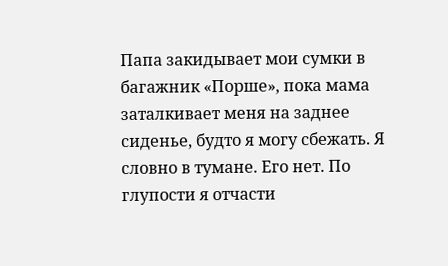Папа закидывает мои сумки в багажник «Порше», пока мама заталкивает меня на заднее сиденье, будто я могу сбежать. Я словно в тумане. Его нет. По глупости я отчасти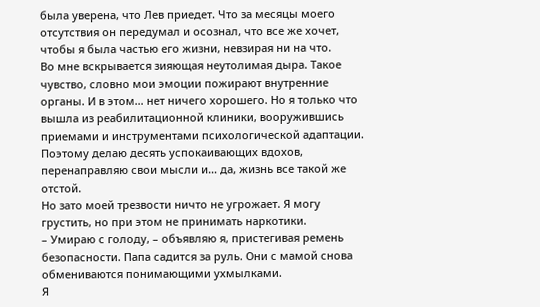была уверена, что Лев приедет. Что за месяцы моего отсутствия он передумал и осознал, что все же хочет, чтобы я была частью его жизни, невзирая ни на что.
Во мне вскрывается зияющая неутолимая дыра. Такое чувство, словно мои эмоции пожирают внутренние органы. И в этом… нет ничего хорошего. Но я только что вышла из реабилитационной клиники, вооружившись приемами и инструментами психологической адаптации. Поэтому делаю десять успокаивающих вдохов, перенаправляю свои мысли и… да, жизнь все такой же отстой.
Но зато моей трезвости ничто не угрожает. Я могу грустить, но при этом не принимать наркотики.
– Умираю с голоду, – объявляю я, пристегивая ремень безопасности. Папа садится за руль. Они с мамой снова обмениваются понимающими ухмылками.
Я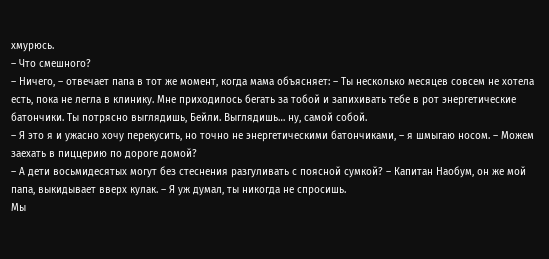хмурюсь.
– Что смешного?
– Ничего, – отвечает папа в тот же момент, когда мама объясняет: – Ты несколько месяцев совсем не хотела есть, пока не легла в клинику. Мне приходилось бегать за тобой и запихивать тебе в рот энергетические батончики. Ты потрясно выглядишь, Бейли. Выглядишь… ну, самой собой.
– Я это я и ужасно хочу перекусить, но точно не энергетическими батончиками, – я шмыгаю носом. – Можем заехать в пиццерию по дороге домой?
– А дети восьмидесятых могут без стеснения разгуливать с поясной сумкой? – Капитан Наобум, он же мой папа, выкидывает вверх кулак. – Я уж думал, ты никогда не спросишь.
Мы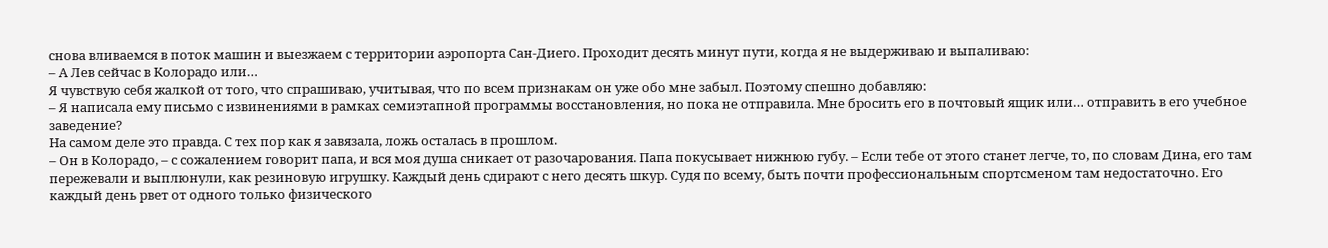снова вливаемся в поток машин и выезжаем с территории аэропорта Сан-Диего. Проходит десять минут пути, когда я не выдерживаю и выпаливаю:
– А Лев сейчас в Колорадо или…
Я чувствую себя жалкой от того, что спрашиваю, учитывая, что по всем признакам он уже обо мне забыл. Поэтому спешно добавляю:
– Я написала ему письмо с извинениями в рамках семиэтапной программы восстановления, но пока не отправила. Мне бросить его в почтовый ящик или… отправить в его учебное заведение?
На самом деле это правда. С тех пор как я завязала, ложь осталась в прошлом.
– Он в Колорадо, – с сожалением говорит папа, и вся моя душа сникает от разочарования. Папа покусывает нижнюю губу. – Если тебе от этого станет легче, то, по словам Дина, его там пережевали и выплюнули, как резиновую игрушку. Каждый день сдирают с него десять шкур. Судя по всему, быть почти профессиональным спортсменом там недостаточно. Его каждый день рвет от одного только физического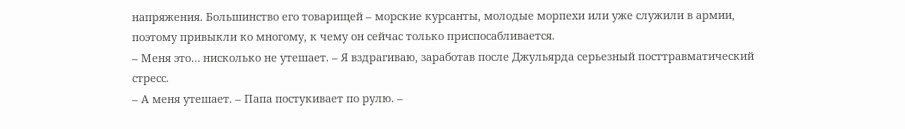напряжения. Большинство его товарищей – морские курсанты, молодые морпехи или уже служили в армии, поэтому привыкли ко многому, к чему он сейчас только приспосабливается.
– Меня это… нисколько не утешает. – Я вздрагиваю, заработав после Джульярда серьезный посттравматический стресс.
– А меня утешает. – Папа постукивает по рулю. –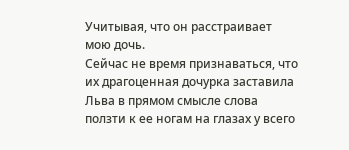Учитывая, что он расстраивает мою дочь.
Сейчас не время признаваться, что их драгоценная дочурка заставила Льва в прямом смысле слова ползти к ее ногам на глазах у всего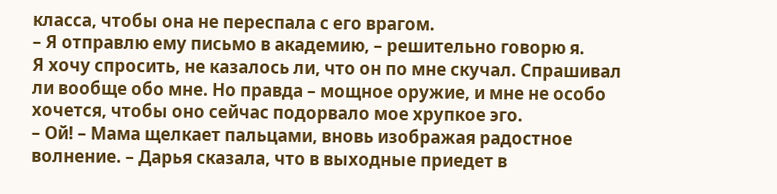класса, чтобы она не переспала с его врагом.
– Я отправлю ему письмо в академию, – решительно говорю я.
Я хочу спросить, не казалось ли, что он по мне скучал. Спрашивал ли вообще обо мне. Но правда – мощное оружие, и мне не особо хочется, чтобы оно сейчас подорвало мое хрупкое эго.
– Ой! – Мама щелкает пальцами, вновь изображая радостное волнение. – Дарья сказала, что в выходные приедет в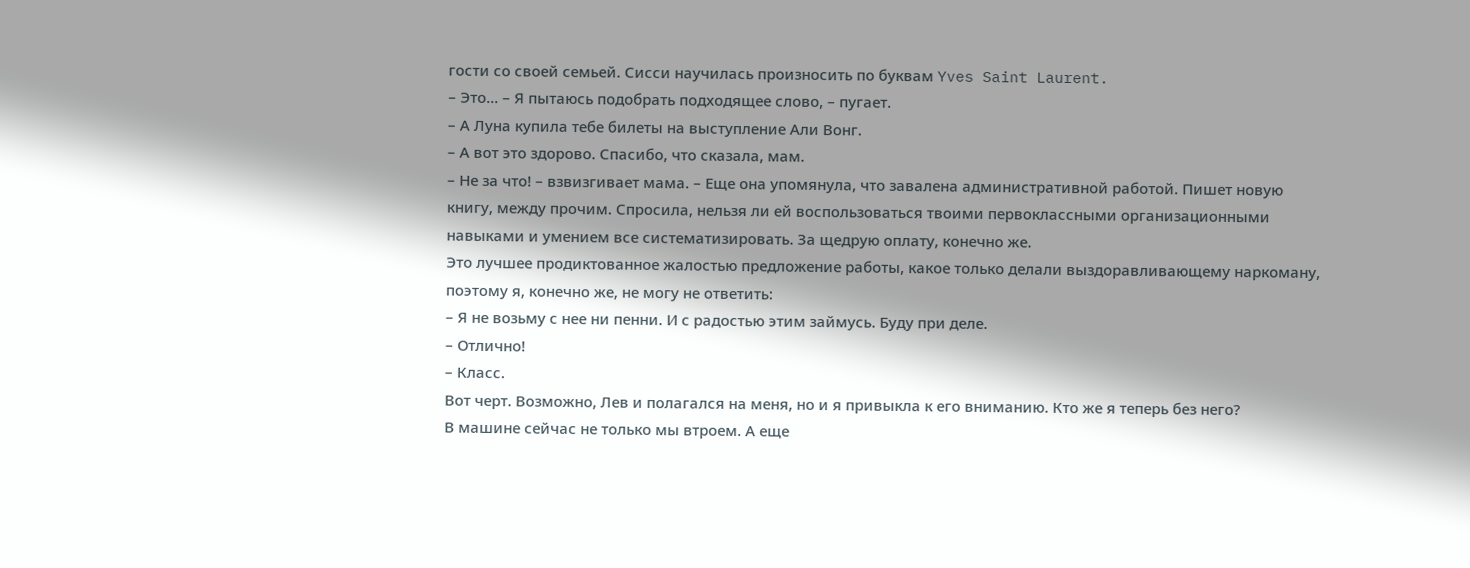гости со своей семьей. Сисси научилась произносить по буквам Yves Saint Laurent.
– Это… – Я пытаюсь подобрать подходящее слово, – пугает.
– А Луна купила тебе билеты на выступление Али Вонг.
– А вот это здорово. Спасибо, что сказала, мам.
– Не за что! – взвизгивает мама. – Еще она упомянула, что завалена административной работой. Пишет новую книгу, между прочим. Спросила, нельзя ли ей воспользоваться твоими первоклассными организационными навыками и умением все систематизировать. За щедрую оплату, конечно же.
Это лучшее продиктованное жалостью предложение работы, какое только делали выздоравливающему наркоману, поэтому я, конечно же, не могу не ответить:
– Я не возьму с нее ни пенни. И с радостью этим займусь. Буду при деле.
– Отлично!
– Класс.
Вот черт. Возможно, Лев и полагался на меня, но и я привыкла к его вниманию. Кто же я теперь без него?
В машине сейчас не только мы втроем. А еще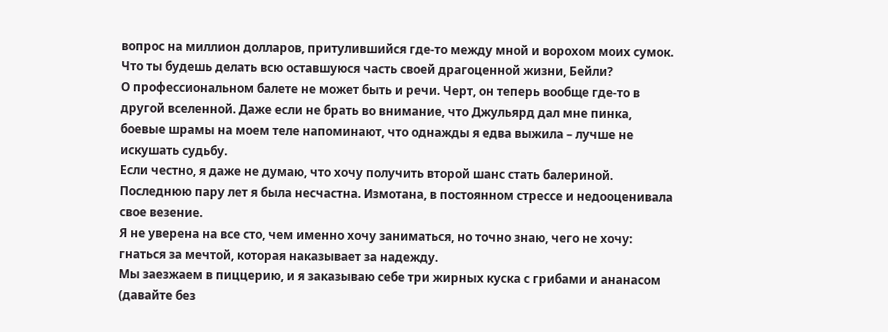вопрос на миллион долларов, притулившийся где-то между мной и ворохом моих сумок.
Что ты будешь делать всю оставшуюся часть своей драгоценной жизни, Бейли?
О профессиональном балете не может быть и речи. Черт, он теперь вообще где-то в другой вселенной. Даже если не брать во внимание, что Джульярд дал мне пинка, боевые шрамы на моем теле напоминают, что однажды я едва выжила – лучше не искушать судьбу.
Если честно, я даже не думаю, что хочу получить второй шанс стать балериной. Последнюю пару лет я была несчастна. Измотана, в постоянном стрессе и недооценивала свое везение.
Я не уверена на все сто, чем именно хочу заниматься, но точно знаю, чего не хочу: гнаться за мечтой, которая наказывает за надежду.
Мы заезжаем в пиццерию, и я заказываю себе три жирных куска с грибами и ананасом (давайте без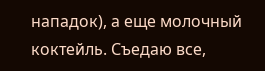нападок), а еще молочный коктейль. Съедаю все,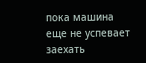пока машина еще не успевает заехать